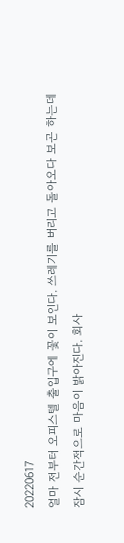20220617
얼마 전부터 오피스텔 출입구에 꽃이 보인다. 쓰레기를 버리고 돌아오다 보곤 하는데 잠시 순간적으로 마음이 밝아진다. 회사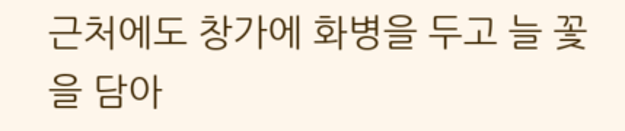근처에도 창가에 화병을 두고 늘 꽃을 담아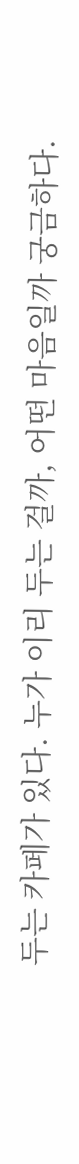두는 카페가 있다. 누가 이리 두는 걸까, 어떤 마음일까 궁금하다.